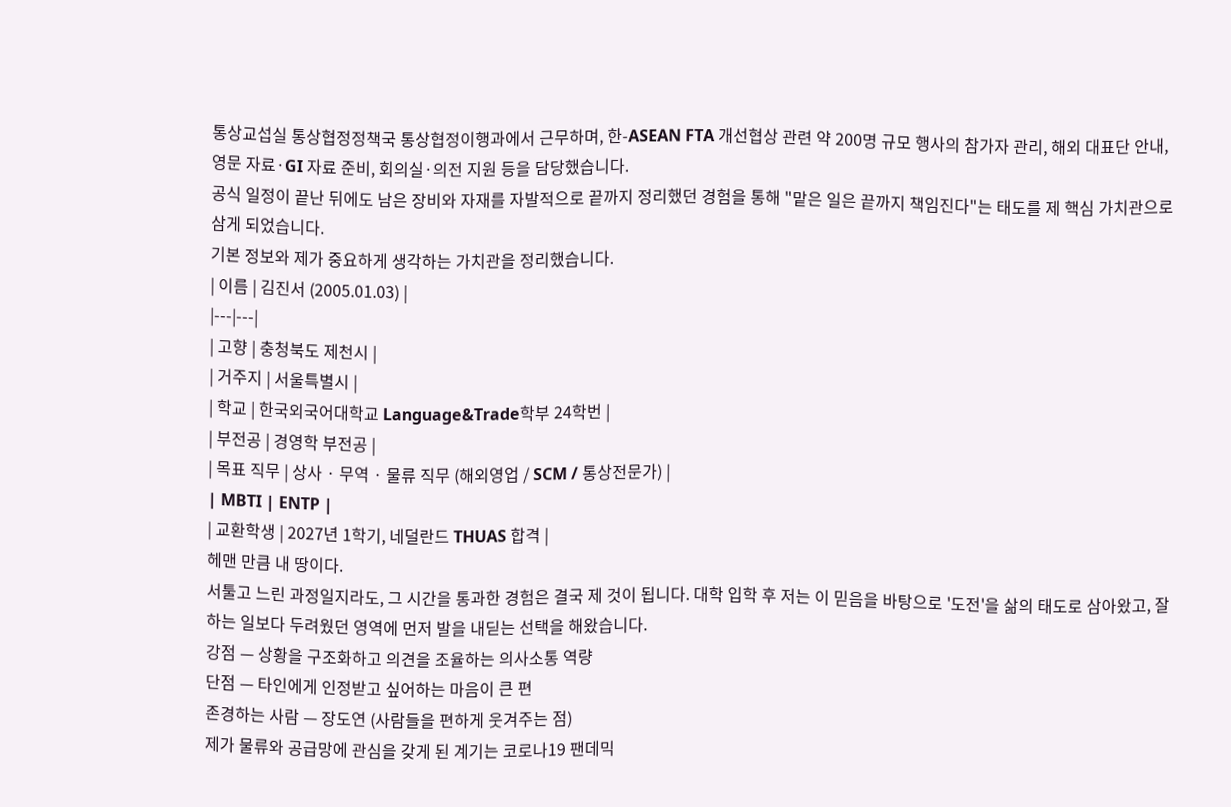통상교섭실 통상협정정책국 통상협정이행과에서 근무하며, 한-ASEAN FTA 개선협상 관련 약 200명 규모 행사의 참가자 관리, 해외 대표단 안내, 영문 자료·GI 자료 준비, 회의실·의전 지원 등을 담당했습니다.
공식 일정이 끝난 뒤에도 남은 장비와 자재를 자발적으로 끝까지 정리했던 경험을 통해 "맡은 일은 끝까지 책임진다"는 태도를 제 핵심 가치관으로 삼게 되었습니다.
기본 정보와 제가 중요하게 생각하는 가치관을 정리했습니다.
| 이름 | 김진서 (2005.01.03) |
|---|---|
| 고향 | 충청북도 제천시 |
| 거주지 | 서울특별시 |
| 학교 | 한국외국어대학교 Language&Trade학부 24학번 |
| 부전공 | 경영학 부전공 |
| 목표 직무 | 상사 · 무역 · 물류 직무 (해외영업 / SCM / 통상전문가) |
| MBTI | ENTP |
| 교환학생 | 2027년 1학기, 네덜란드 THUAS 합격 |
헤맨 만큼 내 땅이다.
서툴고 느린 과정일지라도, 그 시간을 통과한 경험은 결국 제 것이 됩니다. 대학 입학 후 저는 이 믿음을 바탕으로 '도전'을 삶의 태도로 삼아왔고, 잘하는 일보다 두려웠던 영역에 먼저 발을 내딛는 선택을 해왔습니다.
강점 — 상황을 구조화하고 의견을 조율하는 의사소통 역량
단점 — 타인에게 인정받고 싶어하는 마음이 큰 편
존경하는 사람 — 장도연 (사람들을 편하게 웃겨주는 점)
제가 물류와 공급망에 관심을 갖게 된 계기는 코로나19 팬데믹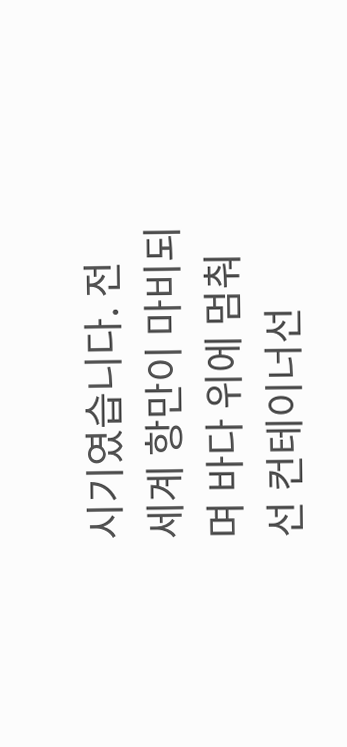시기였습니다. 전 세계 항만이 마비되며 바다 위에 멈춰 선 컨테이너선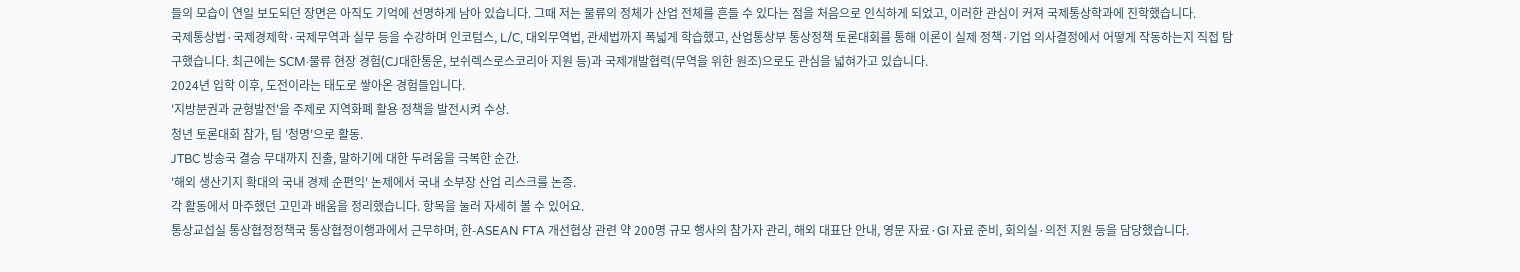들의 모습이 연일 보도되던 장면은 아직도 기억에 선명하게 남아 있습니다. 그때 저는 물류의 정체가 산업 전체를 흔들 수 있다는 점을 처음으로 인식하게 되었고, 이러한 관심이 커져 국제통상학과에 진학했습니다.
국제통상법·국제경제학·국제무역과 실무 등을 수강하며 인코텀스, L/C, 대외무역법, 관세법까지 폭넓게 학습했고, 산업통상부 통상정책 토론대회를 통해 이론이 실제 정책·기업 의사결정에서 어떻게 작동하는지 직접 탐구했습니다. 최근에는 SCM·물류 현장 경험(CJ대한통운, 보쉬렉스로스코리아 지원 등)과 국제개발협력(무역을 위한 원조)으로도 관심을 넓혀가고 있습니다.
2024년 입학 이후, 도전이라는 태도로 쌓아온 경험들입니다.
'지방분권과 균형발전'을 주제로 지역화폐 활용 정책을 발전시켜 수상.
청년 토론대회 참가, 팀 '청명'으로 활동.
JTBC 방송국 결승 무대까지 진출, 말하기에 대한 두려움을 극복한 순간.
'해외 생산기지 확대의 국내 경제 순편익' 논제에서 국내 소부장 산업 리스크를 논증.
각 활동에서 마주했던 고민과 배움을 정리했습니다. 항목을 눌러 자세히 볼 수 있어요.
통상교섭실 통상협정정책국 통상협정이행과에서 근무하며, 한-ASEAN FTA 개선협상 관련 약 200명 규모 행사의 참가자 관리, 해외 대표단 안내, 영문 자료·GI 자료 준비, 회의실·의전 지원 등을 담당했습니다.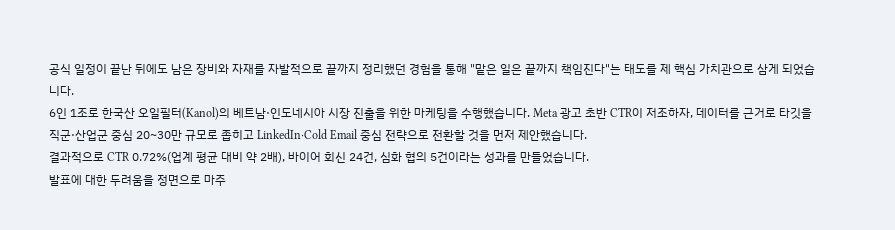공식 일정이 끝난 뒤에도 남은 장비와 자재를 자발적으로 끝까지 정리했던 경험을 통해 "맡은 일은 끝까지 책임진다"는 태도를 제 핵심 가치관으로 삼게 되었습니다.
6인 1조로 한국산 오일필터(Kanol)의 베트남·인도네시아 시장 진출을 위한 마케팅을 수행했습니다. Meta 광고 초반 CTR이 저조하자, 데이터를 근거로 타깃을 직군·산업군 중심 20~30만 규모로 좁히고 LinkedIn·Cold Email 중심 전략으로 전환할 것을 먼저 제안했습니다.
결과적으로 CTR 0.72%(업계 평균 대비 약 2배), 바이어 회신 24건, 심화 협의 5건이라는 성과를 만들었습니다.
발표에 대한 두려움을 정면으로 마주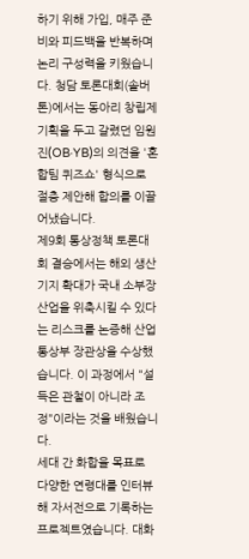하기 위해 가입, 매주 준비와 피드백을 반복하며 논리 구성력을 키웠습니다. 청담 토론대회(솔버톤)에서는 동아리 창립제 기획을 두고 갈렸던 임원진(OB·YB)의 의견을 '혼합팀 퀴즈쇼' 형식으로 절충 제안해 합의를 이끌어냈습니다.
제9회 통상정책 토론대회 결승에서는 해외 생산기지 확대가 국내 소부장 산업을 위축시킬 수 있다는 리스크를 논증해 산업통상부 장관상을 수상했습니다. 이 과정에서 "설득은 관철이 아니라 조정"이라는 것을 배웠습니다.
세대 간 화합을 목표로 다양한 연령대를 인터뷰해 자서전으로 기록하는 프로젝트였습니다. 대화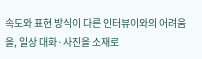속도와 표현 방식이 다른 인터뷰이와의 어려움을, 일상 대화·사진을 소재로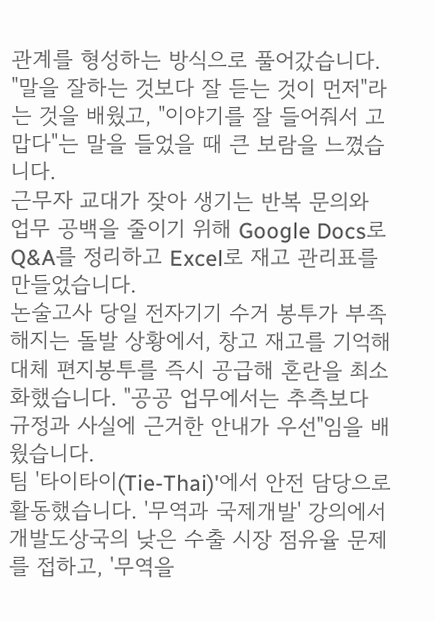관계를 형성하는 방식으로 풀어갔습니다.
"말을 잘하는 것보다 잘 듣는 것이 먼저"라는 것을 배웠고, "이야기를 잘 들어줘서 고맙다"는 말을 들었을 때 큰 보람을 느꼈습니다.
근무자 교대가 잦아 생기는 반복 문의와 업무 공백을 줄이기 위해 Google Docs로 Q&A를 정리하고 Excel로 재고 관리표를 만들었습니다.
논술고사 당일 전자기기 수거 봉투가 부족해지는 돌발 상황에서, 창고 재고를 기억해 대체 편지봉투를 즉시 공급해 혼란을 최소화했습니다. "공공 업무에서는 추측보다 규정과 사실에 근거한 안내가 우선"임을 배웠습니다.
팀 '타이타이(Tie-Thai)'에서 안전 담당으로 활동했습니다. '무역과 국제개발' 강의에서 개발도상국의 낮은 수출 시장 점유율 문제를 접하고, '무역을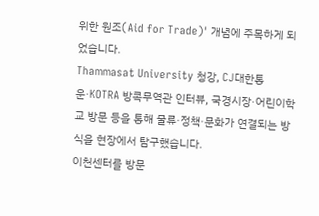위한 원조(Aid for Trade)' 개념에 주목하게 되었습니다.
Thammasat University 청강, CJ대한통운·KOTRA 방콕무역관 인터뷰, 국경시장·어린이학교 방문 등을 통해 물류·정책·문화가 연결되는 방식을 현장에서 탐구했습니다.
이천센터를 방문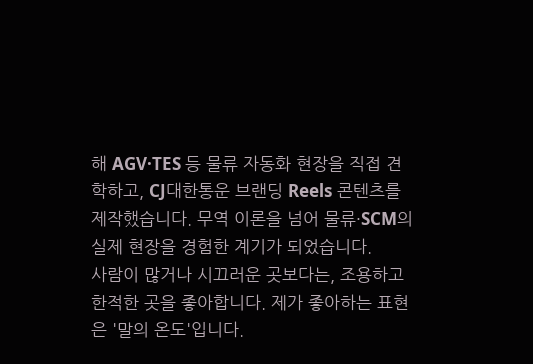해 AGV·TES 등 물류 자동화 현장을 직접 견학하고, CJ대한통운 브랜딩 Reels 콘텐츠를 제작했습니다. 무역 이론을 넘어 물류·SCM의 실제 현장을 경험한 계기가 되었습니다.
사람이 많거나 시끄러운 곳보다는, 조용하고 한적한 곳을 좋아합니다. 제가 좋아하는 표현은 '말의 온도'입니다.